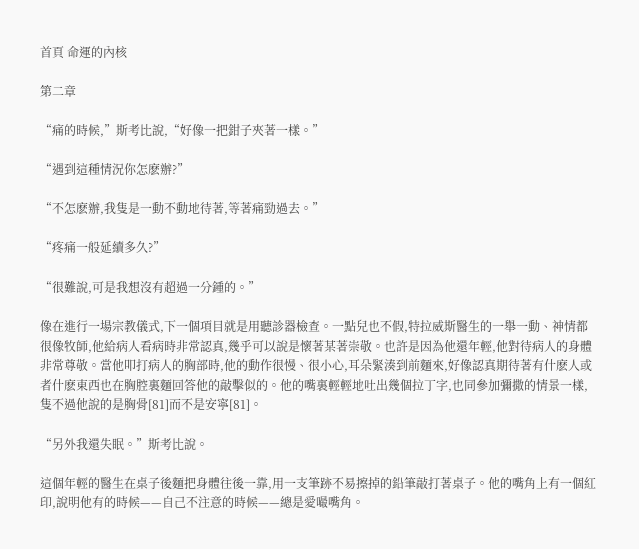首頁 命運的內核

第二章

“痛的時候,”斯考比說,“好像一把鉗子夾著一樣。”

“遇到這種情況你怎麽辦?”

“不怎麽辦,我隻是一動不動地待著,等著痛勁過去。”

“疼痛一般延續多久?”

“很難說,可是我想沒有超過一分鍾的。”

像在進行一場宗教儀式,下一個項目就是用聽診器檢查。一點兒也不假,特拉威斯醫生的一舉一動、神情都很像牧師,他給病人看病時非常認真,幾乎可以說是懷著某著崇敬。也許是因為他還年輕,他對待病人的身體非常尊敬。當他叩打病人的胸部時,他的動作很慢、很小心,耳朵緊湊到前麵來,好像認真期待著有什麽人或者什麽東西也在胸腔裏麵回答他的敲擊似的。他的嘴裏輕輕地吐出幾個拉丁字,也同參加彌撒的情景一樣,隻不過他說的是胸骨[81]而不是安寧[81]。

“另外我還失眠。”斯考比說。

這個年輕的醫生在桌子後麵把身體往後一靠,用一支筆跡不易擦掉的鉛筆敲打著桌子。他的嘴角上有一個紅印,說明他有的時候——自己不注意的時候——總是愛嘬嘴角。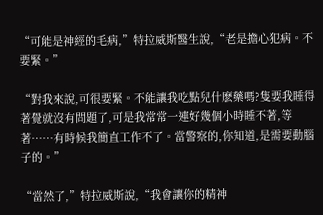“可能是神經的毛病,”特拉威斯醫生說,“老是擔心犯病。不要緊。”

“對我來說,可很要緊。不能讓我吃點兒什麽藥嗎?隻要我睡得著覺就沒有問題了,可是我常常一連好幾個小時睡不著,等著……有時候我簡直工作不了。當警察的,你知道,是需要動腦子的。”

“當然了,”特拉威斯說,“我會讓你的精神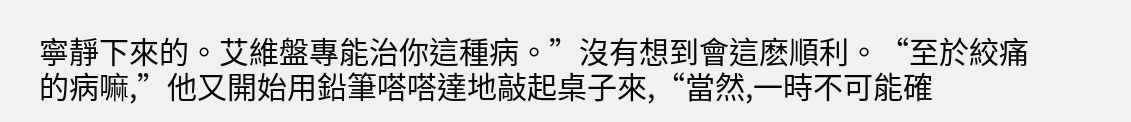寧靜下來的。艾維盤專能治你這種病。”沒有想到會這麽順利。“至於絞痛的病嘛,”他又開始用鉛筆嗒嗒達地敲起桌子來,“當然,一時不可能確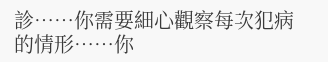診……你需要細心觀察每次犯病的情形……你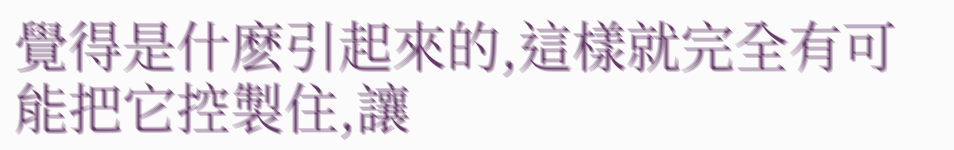覺得是什麽引起來的,這樣就完全有可能把它控製住,讓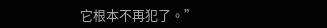它根本不再犯了。”